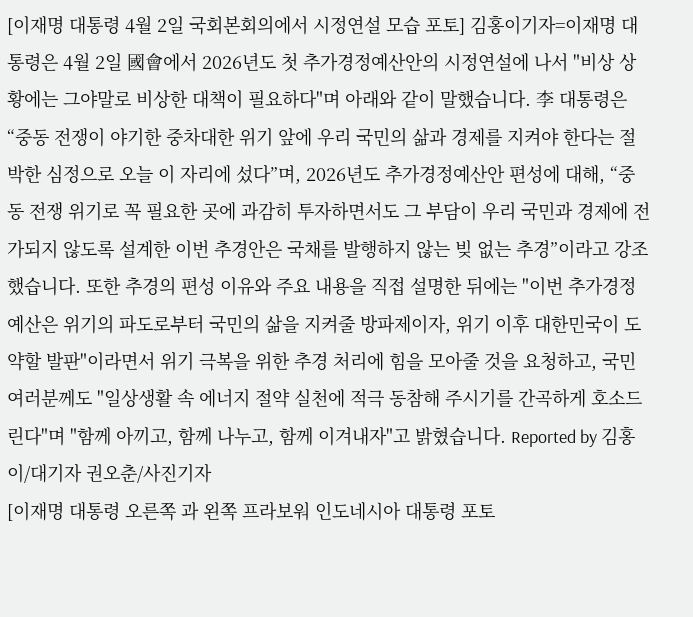[이재명 대통령 4월 2일 국회본회의에서 시정연설 모습 포토] 김홍이기자=이재명 대통령은 4월 2일 國會에서 2026년도 첫 추가경정예산안의 시정연설에 나서 "비상 상황에는 그야말로 비상한 대책이 필요하다"며 아래와 같이 말했습니다. 李 대통령은 “중동 전쟁이 야기한 중차대한 위기 앞에 우리 국민의 삶과 경제를 지켜야 한다는 절박한 심정으로 오늘 이 자리에 섰다”며, 2026년도 추가경정예산안 편성에 대해, “중동 전쟁 위기로 꼭 필요한 곳에 과감히 투자하면서도 그 부담이 우리 국민과 경제에 전가되지 않도록 설계한 이번 추경안은 국채를 발행하지 않는 빚 없는 추경”이라고 강조했습니다. 또한 추경의 편성 이유와 주요 내용을 직접 설명한 뒤에는 "이번 추가경정예산은 위기의 파도로부터 국민의 삶을 지켜줄 방파제이자, 위기 이후 대한민국이 도약할 발판"이라면서 위기 극복을 위한 추경 처리에 힘을 모아줄 것을 요청하고, 국민 여러분께도 "일상생활 속 에너지 절약 실천에 적극 동참해 주시기를 간곡하게 호소드린다"며 "함께 아끼고, 함께 나누고, 함께 이겨내자"고 밝혔습니다. Reported by 김홍이/대기자 권오춘/사진기자
[이재명 대통령 오른쪽 과 왼쪽 프라보워 인도네시아 대통령 포토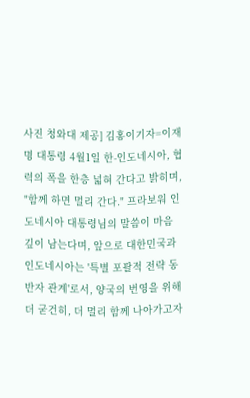사진 청와대 제공] 김홍이기자=이재명 대통령 4월1일 한-인도네시아, 협력의 폭을 한층 넓혀 간다고 밝히며, "함께 하면 멀리 간다." 프라보워 인도네시아 대통령님의 말씀이 마음 깊이 남는다며, 앞으로 대한민국과 인도네시아는 '특별 포괄적 전략 동반자 관계'로서, 양국의 번영을 위해 더 굳건히, 더 멀리 함께 나아가고자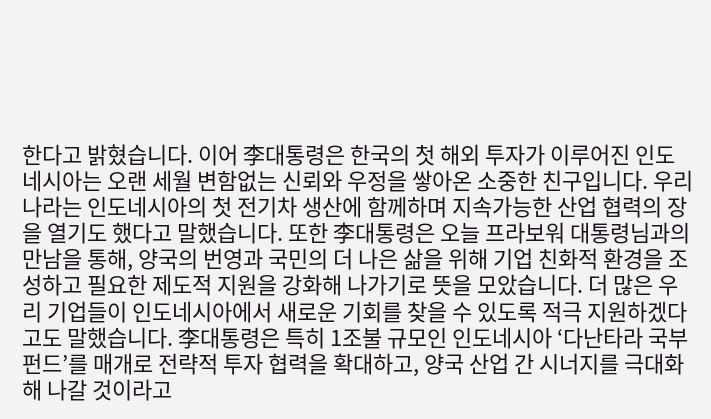한다고 밝혔습니다. 이어 李대통령은 한국의 첫 해외 투자가 이루어진 인도네시아는 오랜 세월 변함없는 신뢰와 우정을 쌓아온 소중한 친구입니다. 우리나라는 인도네시아의 첫 전기차 생산에 함께하며 지속가능한 산업 협력의 장을 열기도 했다고 말했습니다. 또한 李대통령은 오늘 프라보워 대통령님과의 만남을 통해, 양국의 번영과 국민의 더 나은 삶을 위해 기업 친화적 환경을 조성하고 필요한 제도적 지원을 강화해 나가기로 뜻을 모았습니다. 더 많은 우리 기업들이 인도네시아에서 새로운 기회를 찾을 수 있도록 적극 지원하겠다고도 말했습니다. 李대통령은 특히 1조불 규모인 인도네시아 ‘다난타라 국부펀드’를 매개로 전략적 투자 협력을 확대하고, 양국 산업 간 시너지를 극대화해 나갈 것이라고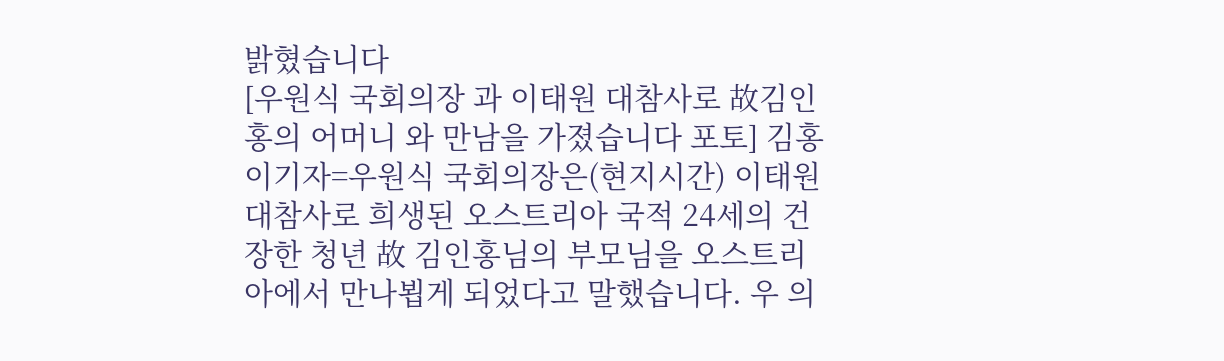밝혔습니다
[우원식 국회의장 과 이태원 대참사로 故김인홍의 어머니 와 만남을 가졌습니다 포토] 김홍이기자=우원식 국회의장은(현지시간) 이태원 대참사로 희생된 오스트리아 국적 24세의 건장한 청년 故 김인홍님의 부모님을 오스트리아에서 만나뵙게 되었다고 말했습니다. 우 의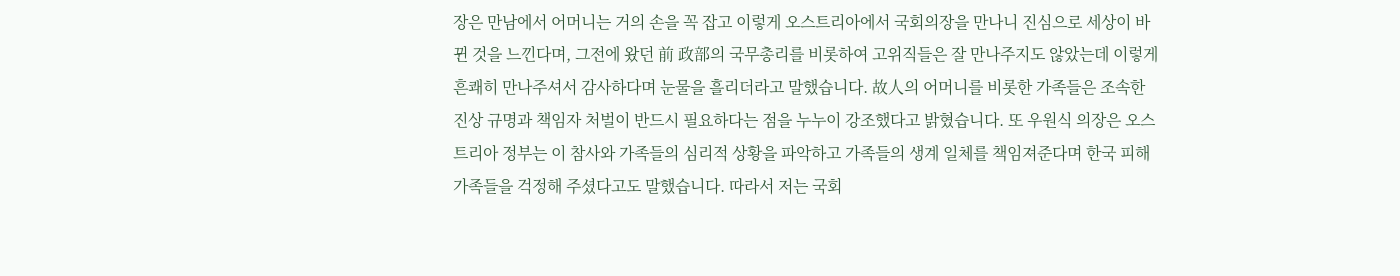장은 만남에서 어머니는 거의 손을 꼭 잡고 이렇게 오스트리아에서 국회의장을 만나니 진심으로 세상이 바뀐 것을 느낀다며, 그전에 왔던 前 政部의 국무총리를 비롯하여 고위직들은 잘 만나주지도 않았는데 이렇게 흔쾌히 만나주셔서 감사하다며 눈물을 흘리더라고 말했습니다. 故人의 어머니를 비롯한 가족들은 조속한 진상 규명과 책임자 처벌이 반드시 필요하다는 점을 누누이 강조했다고 밝혔습니다. 또 우원식 의장은 오스트리아 정부는 이 참사와 가족들의 심리적 상황을 파악하고 가족들의 생계 일체를 책임져준다며 한국 피해 가족들을 걱정해 주셨다고도 말했습니다. 따라서 저는 국회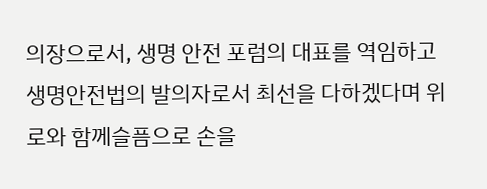의장으로서, 생명 안전 포럼의 대표를 역임하고 생명안전법의 발의자로서 최선을 다하겠다며 위로와 함께슬픔으로 손을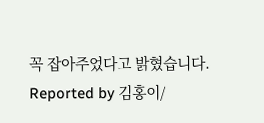꼭 잡아주었다고 밝혔습니다. Reported by 김홍이/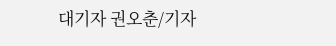대기자 권오춘/기자